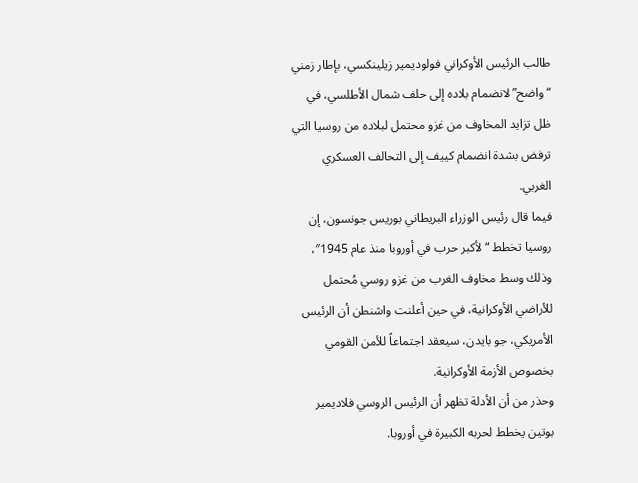طالب الرئيس الأوكراني فولوديمير زيلينكسي، بإطار زمني “واضح” لانضمام بلاده إلى حلف شمال الأطلسي، في ظل تزايد المخاوف من غزو محتمل لبلاده من روسيا التي ترفض بشدة انضمام كييف إلى التحالف العسكري الغربي.
فيما قال رئيس الوزراء البريطاني بوريس جونسون، إن روسيا تخطط “لأكبر حرب في أوروبا منذ عام 1945″، وذلك وسط مخاوف الغرب من غزو روسي مُحتمل للأراضي الأوكرانية، في حين أعلنت واشنطن أن الرئيس الأمريكي، جو بايدن، سيعقد اجتماعاً للأمن القومي بخصوص الأزمة الأوكرانية.
وحذر من أن الأدلة تظهر أن الرئيس الروسي فلاديمير بوتين يخطط لحربه الكبيرة في أوروبا.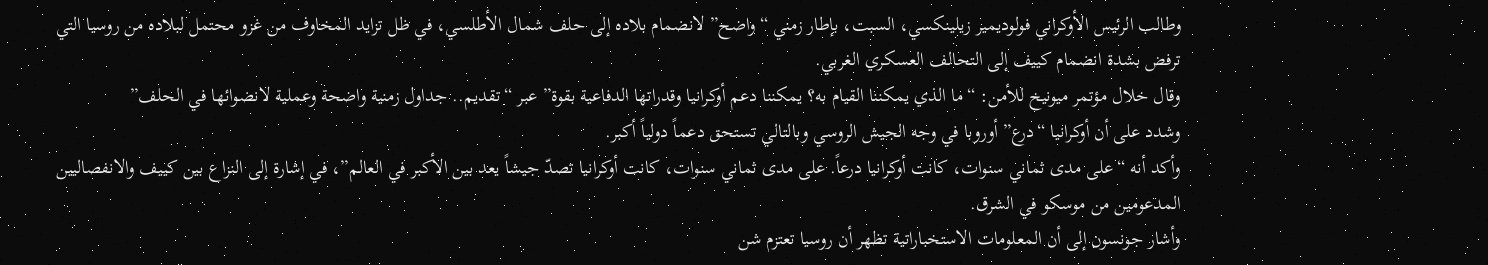وطالب الرئيس الأوكراني فولوديمير زيلينكسي، السبت، بإطار زمني “واضح” لانضمام بلاده إلى حلف شمال الأطلسي، في ظل تزايد المخاوف من غزو محتمل لبلاده من روسيا التي ترفض بشدة انضمام كييف إلى التحالف العسكري الغربي.
وقال خلال مؤتمر ميونيخ للأمن: “ما الذي يمكننا القيام به؟ يمكننا دعم أوكرانيا وقدراتها الدفاعية بقوة” عبر “تقديم.. جداول زمنية واضحة وعملية لانضوائها في الحلف”
وشدد على أن أوكرانيا “درع” أوروبا في وجه الجيش الروسي وبالتالي تستحق دعماً دولياً أكبر.
وأكد أنه “على مدى ثماني سنوات، كانت أوكرانيا درعاً. على مدى ثماني سنوات، كانت أوكرانيا تصدّ جيشاً يعد بين الأكبر في العالم”، في إشارة إلى النزاع بين كييف والانفصاليين المدعومين من موسكو في الشرق.
وأشار جونسون إلى أن المعلومات الاستخباراتية تظهر أن روسيا تعتزم شن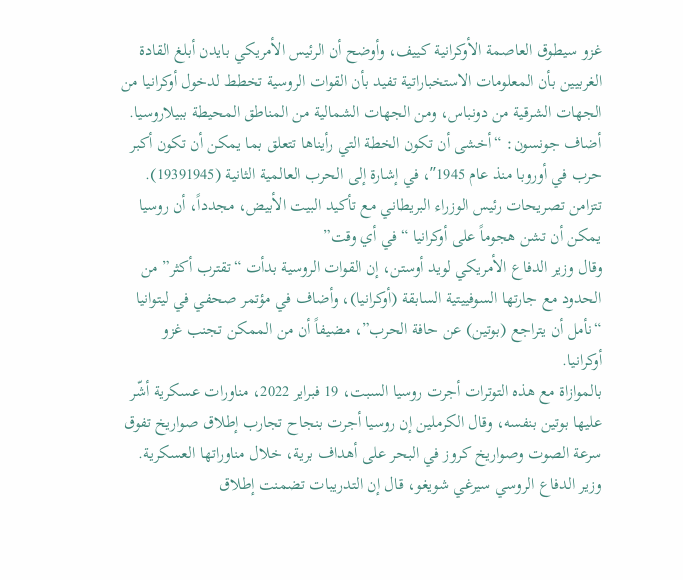غزو سيطوق العاصمة الأوكرانية كييف، وأوضح أن الرئيس الأمريكي بايدن أبلغ القادة الغربيين بأن المعلومات الاستخباراتية تفيد بأن القوات الروسية تخطط لدخول أوكرانيا من الجهات الشرقية من دونباس، ومن الجهات الشمالية من المناطق المحيطة ببيلاروسيا.
أضاف جونسون: “أخشى أن تكون الخطة التي رأيناها تتعلق بما يمكن أن تكون أكبر حرب في أوروبا منذ عام 1945″، في إشارة إلى الحرب العالمية الثانية (19391945).
تتزامن تصريحات رئيس الوزراء البريطاني مع تأكيد البيت الأبيض، مجدداً، أن روسيا يمكن أن تشن هجوماً على أوكرانيا “في أي وقت”
وقال وزير الدفاع الأمريكي لويد أوستن، إن القوات الروسية بدأت “تقترب أكثر” من الحدود مع جارتها السوفييتية السابقة (أوكرانيا)، وأضاف في مؤتمر صحفي في ليتوانيا “نأمل أن يتراجع (بوتين) عن حافة الحرب”، مضيفاً أن من الممكن تجنب غزو أوكرانيا.
بالموازاة مع هذه التوترات أجرت روسيا السبت، 19 فبراير 2022، مناورات عسكرية أشّر عليها بوتين بنفسه، وقال الكرملين إن روسيا أجرت بنجاح تجارب إطلاق صواريخ تفوق سرعة الصوت وصواريخ كروز في البحر على أهداف برية، خلال مناوراتها العسكرية.
وزير الدفاع الروسي سيرغي شويغو، قال إن التدريبات تضمنت إطلاق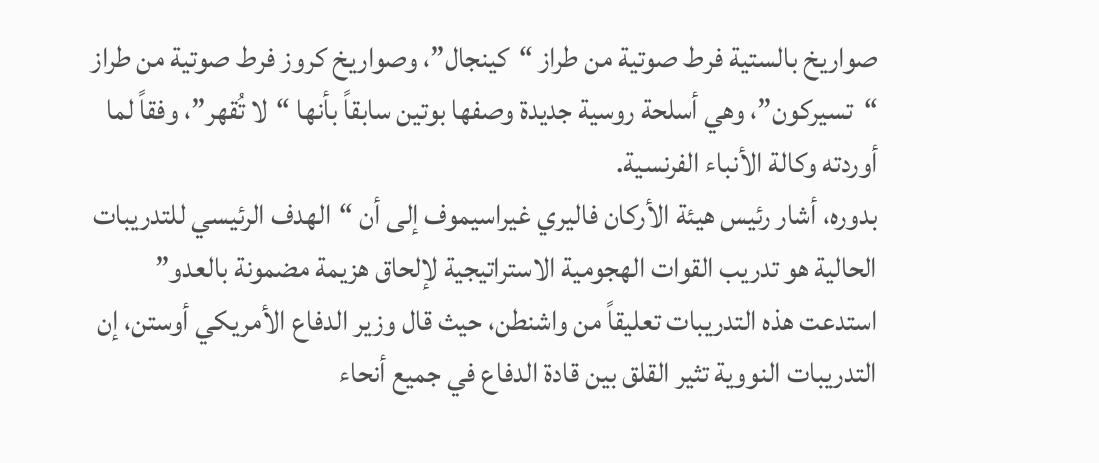صواريخ بالستية فرط صوتية من طراز “كينجال”، وصواريخ كروز فرط صوتية من طراز “تسيركون”، وهي أسلحة روسية جديدة وصفها بوتين سابقاً بأنها “لا تُقهر”، وفقاً لما أوردته وكالة الأنباء الفرنسية.
بدوره، أشار رئيس هيئة الأركان فاليري غيراسيموف إلى أن “الهدف الرئيسي للتدريبات الحالية هو تدريب القوات الهجومية الاستراتيجية لإلحاق هزيمة مضمونة بالعدو”
استدعت هذه التدريبات تعليقاً من واشنطن، حيث قال وزير الدفاع الأمريكي أوستن، إن التدريبات النووية تثير القلق بين قادة الدفاع في جميع أنحاء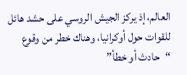العالم، إذ يركز الجيش الروسي على حشد هائل للقوات حول أوكرانيا، وهناك خطر من وقوع “حادث أو خطأ”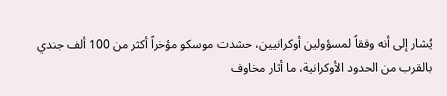يُشار إلى أنه وفقاً لمسؤولين أوكرانيين، حشدت موسكو مؤخراً أكثر من 100 ألف جندي بالقرب من الحدود الأوكرانية، ما أثار مخاوف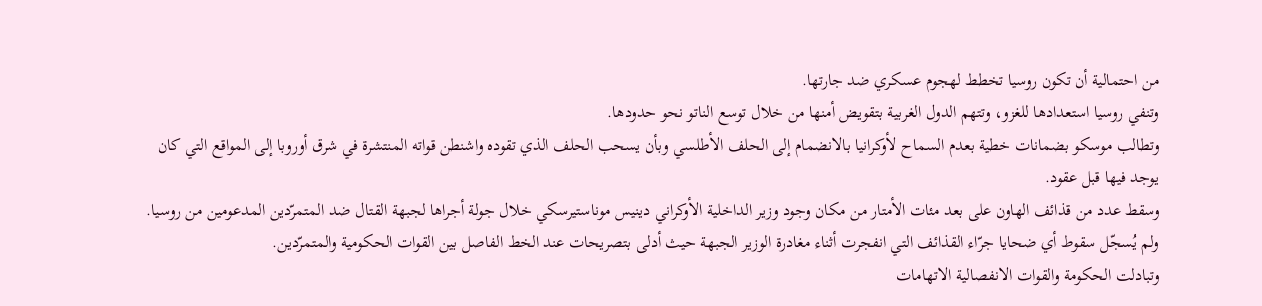من احتمالية أن تكون روسيا تخطط لهجوم عسكري ضد جارتها.
وتنفي روسيا استعدادها للغزو، وتتهم الدول الغربية بتقويض أمنها من خلال توسع الناتو نحو حدودها.
وتطالب موسكو بضمانات خطية بعدم السماح لأوكرانيا بالانضمام إلى الحلف الأطلسي وبأن يسحب الحلف الذي تقوده واشنطن قواته المنتشرة في شرق أوروبا إلى المواقع التي كان يوجد فيها قبل عقود.
وسقط عدد من قذائف الهاون على بعد مئات الأمتار من مكان وجود وزير الداخلية الأوكراني دينيس موناستيرسكي خلال جولة أجراها لجبهة القتال ضد المتمرّدين المدعومين من روسيا.
ولم يُسجّل سقوط أي ضحايا جرّاء القذائف التي انفجرت أثناء مغادرة الوزير الجبهة حيث أدلى بتصريحات عند الخط الفاصل بين القوات الحكومية والمتمرّدين.
وتبادلت الحكومة والقوات الانفصالية الاتهامات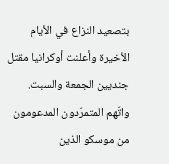بتصعيد النزاع في الأيام الأخيرة وأعلنت أوكرانيا مقتل جنديين الجمعة والسبت.
واتّهم المتمرّدون المدعومون من موسكو الذين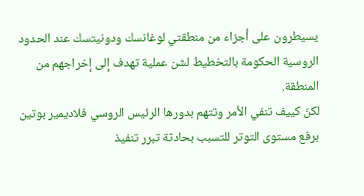يسيطرون على أجزاء من منطقتي لوغانسك ودونيتسك عند الحدود الروسية الحكومة بالتخطيط لشن عملية تهدف إلى إخراجهم من المنطقة.
لكنّ كييف تنفي الأمر وتتهم بدورها الرئيس الروسي فلاديمير بوتين برفع مستوى التوتر للتسبب بحادثة تبرر تنفيذ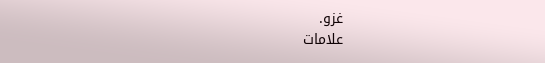غزو.
علامات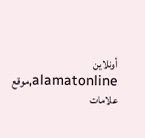أونلاين alamatonline,موقع علامات